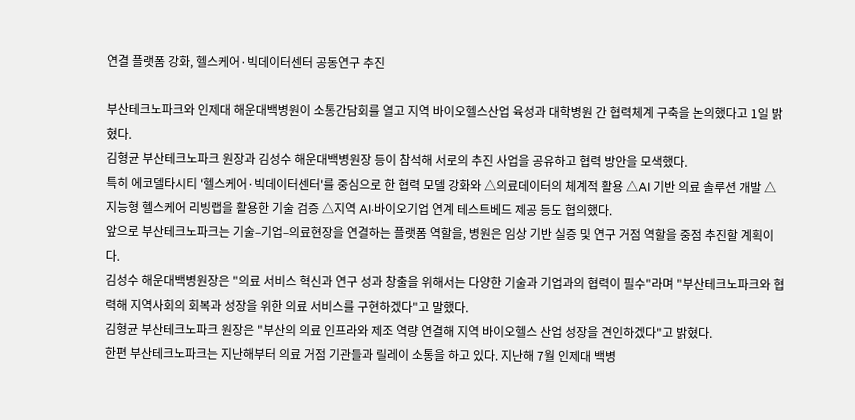연결 플랫폼 강화, 헬스케어·빅데이터센터 공동연구 추진

부산테크노파크와 인제대 해운대백병원이 소통간담회를 열고 지역 바이오헬스산업 육성과 대학병원 간 협력체계 구축을 논의했다고 1일 밝혔다.
김형균 부산테크노파크 원장과 김성수 해운대백병원장 등이 참석해 서로의 추진 사업을 공유하고 협력 방안을 모색했다.
특히 에코델타시티 '헬스케어·빅데이터센터'를 중심으로 한 협력 모델 강화와 △의료데이터의 체계적 활용 △AI 기반 의료 솔루션 개발 △지능형 헬스케어 리빙랩을 활용한 기술 검증 △지역 AI·바이오기업 연계 테스트베드 제공 등도 협의했다.
앞으로 부산테크노파크는 기술–기업–의료현장을 연결하는 플랫폼 역할을, 병원은 임상 기반 실증 및 연구 거점 역할을 중점 추진할 계획이다.
김성수 해운대백병원장은 "의료 서비스 혁신과 연구 성과 창출을 위해서는 다양한 기술과 기업과의 협력이 필수"라며 "부산테크노파크와 협력해 지역사회의 회복과 성장을 위한 의료 서비스를 구현하겠다"고 말했다.
김형균 부산테크노파크 원장은 "부산의 의료 인프라와 제조 역량 연결해 지역 바이오헬스 산업 성장을 견인하겠다"고 밝혔다.
한편 부산테크노파크는 지난해부터 의료 거점 기관들과 릴레이 소통을 하고 있다. 지난해 7월 인제대 백병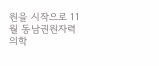원을 시작으로 11월 동남권원자력의학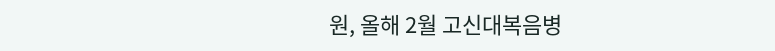원, 올해 2월 고신대복음병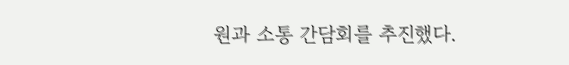원과 소통 간담회를 추진했다.